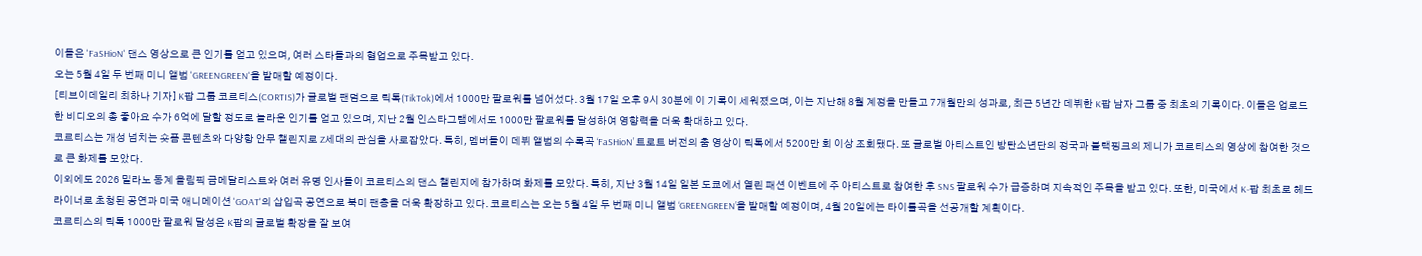이들은 'FaSHioN' 댄스 영상으로 큰 인기를 얻고 있으며, 여러 스타들과의 협업으로 주목받고 있다.
오는 5월 4일 두 번째 미니 앨범 'GREENGREEN'을 발매할 예정이다.
[티브이데일리 최하나 기자] K팝 그룹 코르티스(CORTIS)가 글로벌 팬덤으로 틱톡(TikTok)에서 1000만 팔로워를 넘어섰다. 3월 17일 오후 9시 30분에 이 기록이 세워졌으며, 이는 지난해 8월 계정을 만들고 7개월만의 성과로, 최근 5년간 데뷔한 K팝 남자 그룹 중 최초의 기록이다. 이들은 업로드한 비디오의 총 좋아요 수가 6억에 달할 정도로 놀라운 인기를 얻고 있으며, 지난 2월 인스타그램에서도 1000만 팔로워를 달성하여 영향력을 더욱 확대하고 있다.
코르티스는 개성 넘치는 숏폼 콘텐츠와 다양항 안무 챌린지로 Z세대의 관심을 사로잡았다. 특히, 멤버들이 데뷔 앨범의 수록곡 ‘FaSHioN’ 트로트 버전의 춤 영상이 틱톡에서 5200만 회 이상 조회됐다. 또 글로벌 아티스트인 방탄소년단의 정국과 블랙핑크의 제니가 코르티스의 영상에 참여한 것으로 큰 화제를 모았다.
이외에도 2026 밀라노 동계 올림픽 금메달리스트와 여러 유명 인사들이 코르티스의 댄스 챌린지에 참가하며 화제를 모았다. 특히, 지난 3월 14일 일본 도쿄에서 열린 패션 이벤트에 주 아티스트로 참여한 후 SNS 팔로워 수가 급증하며 지속적인 주목을 받고 있다. 또한, 미국에서 K-팝 최초로 헤드라이너로 초청된 공연과 미국 애니메이션 'GOAT'의 삽입곡 공연으로 북미 팬층을 더욱 확장하고 있다. 코르티스는 오는 5월 4일 두 번째 미니 앨범 ‘GREENGREEN’을 발매할 예정이며, 4월 20일에는 타이틀곡을 선공개할 계획이다.
코르티스의 틱톡 1000만 팔로워 달성은 K팝의 글로벌 확장을 잘 보여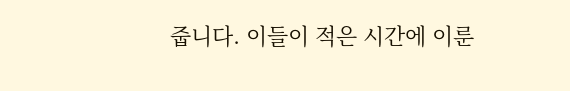줍니다. 이들이 적은 시간에 이룬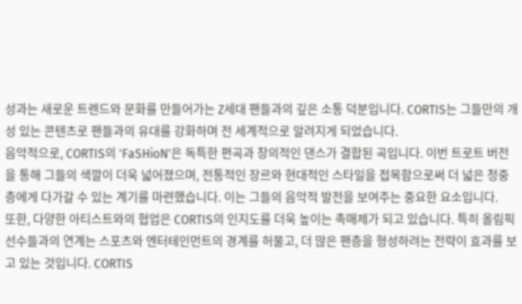성과는 새로운 트렌드와 문화를 만들어가는 Z세대 팬들과의 깊은 소통 덕분입니다. CORTIS는 그들만의 개성 있는 콘텐츠로 팬들과의 유대를 강화하며 전 세계적으로 알려지게 되었습니다.
음악적으로, CORTIS의 'FaSHioN'은 독특한 편곡과 창의적인 댄스가 결합된 곡입니다. 이번 트로트 버전을 통해 그들의 색깔이 더욱 넓어졌으며, 전통적인 장르와 현대적인 스타일을 접목함으로써 더 넓은 청중층에게 다가갈 수 있는 계기를 마련했습니다. 이는 그들의 음악적 발전을 보여주는 중요한 요소입니다.
또한, 다양한 아티스트와의 협업은 CORTIS의 인지도를 더욱 높이는 촉매제가 되고 있습니다. 특히 올림픽 선수들과의 연계는 스포츠와 엔터테인먼트의 경계를 허물고, 더 많은 팬층을 형성하려는 전략이 효과를 보고 있는 것입니다. CORTIS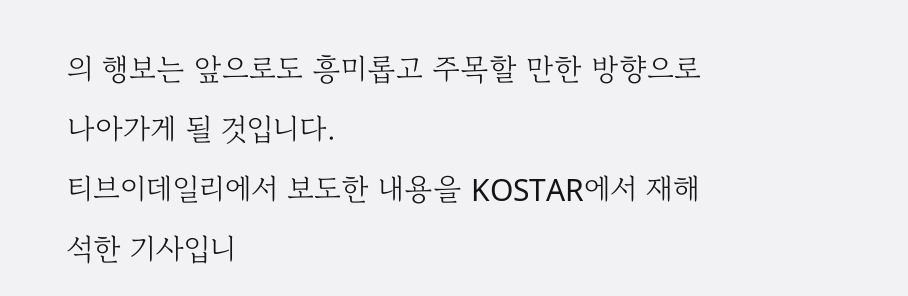의 행보는 앞으로도 흥미롭고 주목할 만한 방향으로 나아가게 될 것입니다.
티브이데일리에서 보도한 내용을 KOSTAR에서 재해석한 기사입니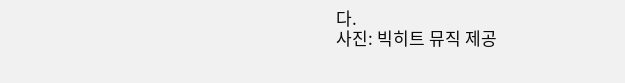다.
사진: 빅히트 뮤직 제공